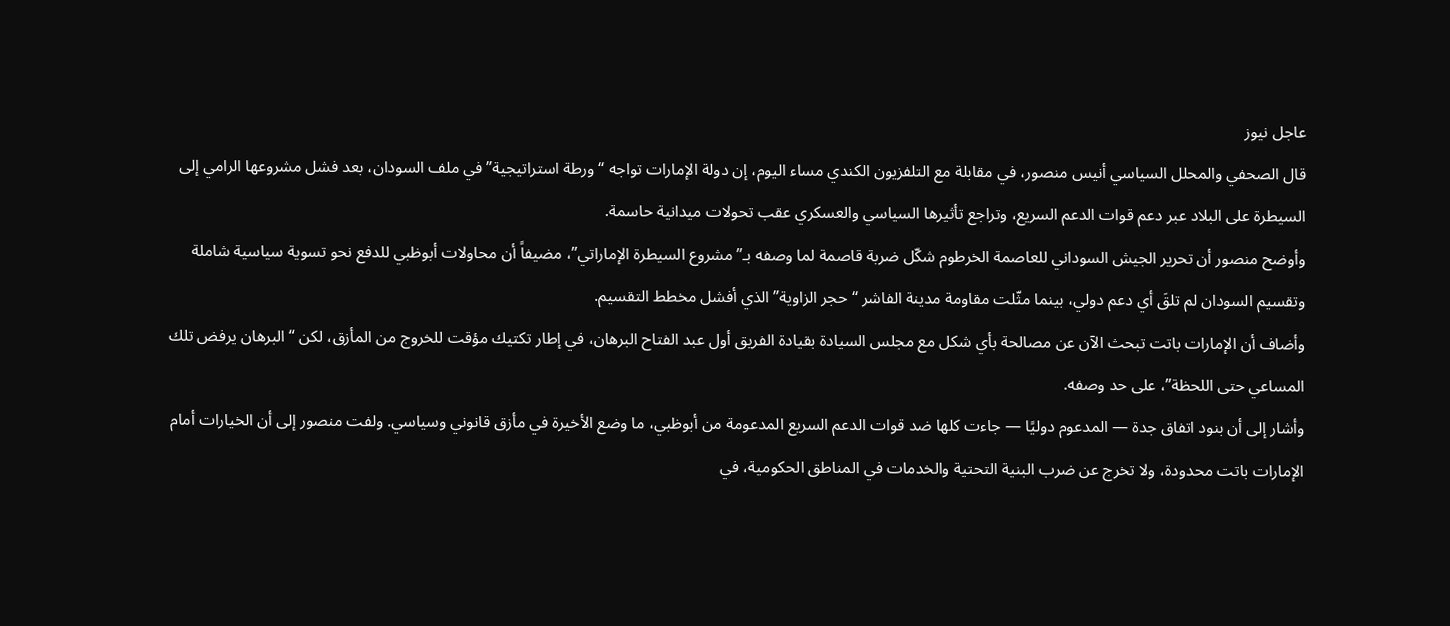عاجل نيوز
قال الصحفي والمحلل السياسي أنيس منصور، في مقابلة مع التلفزيون الكندي مساء اليوم، إن دولة الإمارات تواجه “ورطة استراتيجية” في ملف السودان، بعد فشل مشروعها الرامي إلى السيطرة على البلاد عبر دعم قوات الدعم السريع، وتراجع تأثيرها السياسي والعسكري عقب تحولات ميدانية حاسمة.
وأوضح منصور أن تحرير الجيش السوداني للعاصمة الخرطوم شكّل ضربة قاصمة لما وصفه بـ”مشروع السيطرة الإماراتي”، مضيفاً أن محاولات أبوظبي للدفع نحو تسوية سياسية شاملة وتقسيم السودان لم تلقَ أي دعم دولي، بينما مثّلت مقاومة مدينة الفاشر “حجر الزاوية” الذي أفشل مخطط التقسيم.
وأضاف أن الإمارات باتت تبحث الآن عن مصالحة بأي شكل مع مجلس السيادة بقيادة الفريق أول عبد الفتاح البرهان، في إطار تكتيك مؤقت للخروج من المأزق، لكن “البرهان يرفض تلك المساعي حتى اللحظة”، على حد وصفه.
وأشار إلى أن بنود اتفاق جدة — المدعوم دوليًا — جاءت كلها ضد قوات الدعم السريع المدعومة من أبوظبي، ما وضع الأخيرة في مأزق قانوني وسياسي. ولفت منصور إلى أن الخيارات أمام الإمارات باتت محدودة، ولا تخرج عن ضرب البنية التحتية والخدمات في المناطق الحكومية، في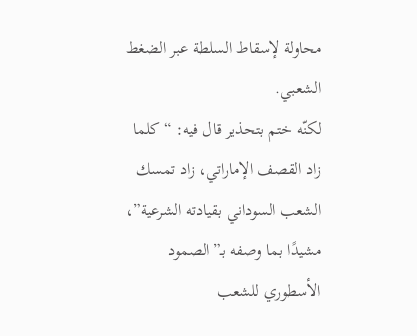محاولة لإسقاط السلطة عبر الضغط الشعبي.
لكنّه ختم بتحذير قال فيه: “كلما زاد القصف الإماراتي، زاد تمسك الشعب السوداني بقيادته الشرعية”، مشيدًا بما وصفه بـ”الصمود الأسطوري للشعب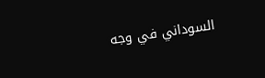السوداني في وجه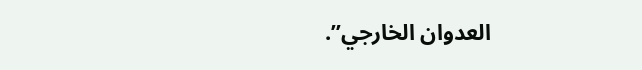العدوان الخارجي”.